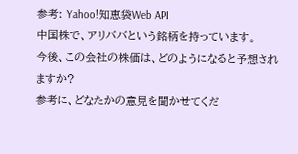参考: Yahoo!知恵袋Web API
中国株で、アリババという銘柄を持っています。
今後、この会社の株価は、どのようになると予想されますか?
参考に、どなたかの意見を聞かせてくだ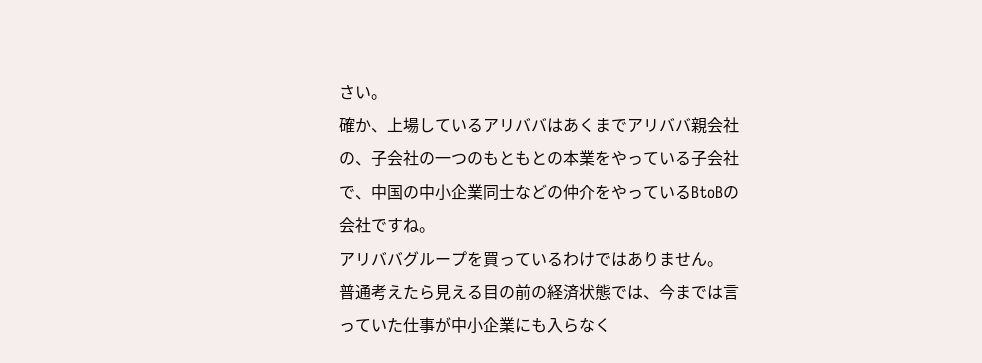さい。
確か、上場しているアリババはあくまでアリババ親会社の、子会社の一つのもともとの本業をやっている子会社で、中国の中小企業同士などの仲介をやっているBtoBの会社ですね。
アリババグループを買っているわけではありません。
普通考えたら見える目の前の経済状態では、今までは言っていた仕事が中小企業にも入らなく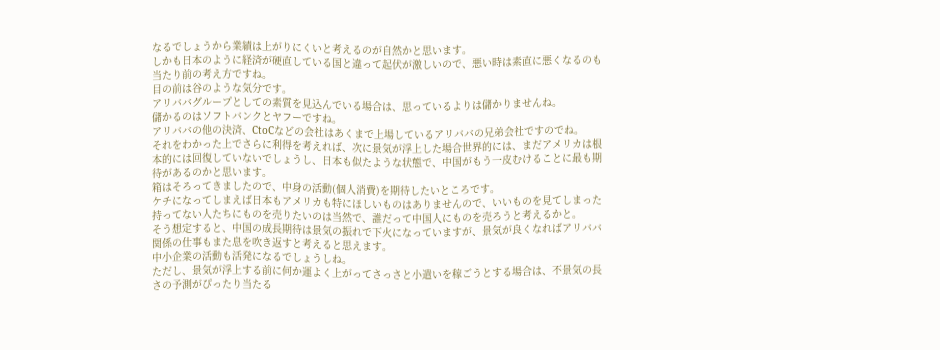なるでしょうから業績は上がりにくいと考えるのが自然かと思います。
しかも日本のように経済が硬直している国と違って起伏が激しいので、悪い時は素直に悪くなるのも当たり前の考え方ですね。
目の前は谷のような気分です。
アリババグループとしての素質を見込んでいる場合は、思っているよりは儲かりませんね。
儲かるのはソフトバンクとヤフーですね。
アリババの他の決済、CtoCなどの会社はあくまで上場しているアリババの兄弟会社ですのでね。
それをわかった上でさらに利得を考えれば、次に景気が浮上した場合世界的には、まだアメリカは根本的には回復していないでしょうし、日本も似たような状態で、中国がもう一皮むけることに最も期待があるのかと思います。
箱はそろってきましたので、中身の活動(個人消費)を期待したいところです。
ケチになってしまえば日本もアメリカも特にほしいものはありませんので、いいものを見てしまった持ってない人たちにものを売りたいのは当然で、誰だって中国人にものを売ろうと考えるかと。
そう想定すると、中国の成長期待は景気の振れで下火になっていますが、景気が良くなればアリババ関係の仕事もまた息を吹き返すと考えると思えます。
中小企業の活動も活発になるでしょうしね。
ただし、景気が浮上する前に何か運よく上がってさっさと小遣いを稼ごうとする場合は、不景気の長さの予測がぴったり当たる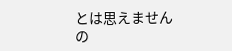とは思えませんの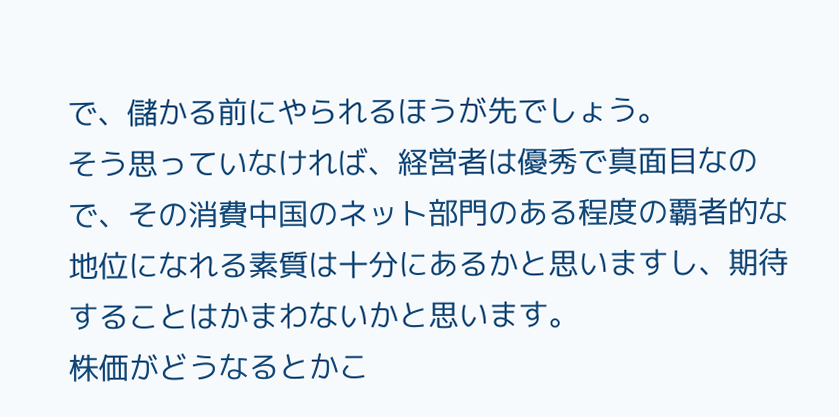で、儲かる前にやられるほうが先でしょう。
そう思っていなければ、経営者は優秀で真面目なので、その消費中国のネット部門のある程度の覇者的な地位になれる素質は十分にあるかと思いますし、期待することはかまわないかと思います。
株価がどうなるとかこ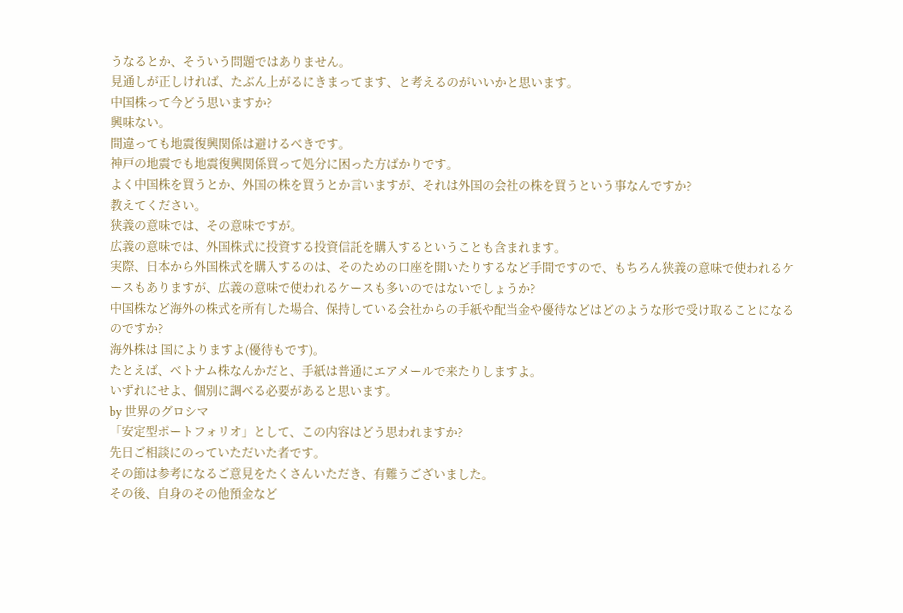うなるとか、そういう問題ではありません。
見通しが正しければ、たぶん上がるにきまってます、と考えるのがいいかと思います。
中国株って今どう思いますか?
興味ない。
間違っても地震復興関係は避けるべきです。
神戸の地震でも地震復興関係買って処分に困った方ばかりです。
よく中国株を買うとか、外国の株を買うとか言いますが、それは外国の会社の株を買うという事なんですか?
教えてください。
狭義の意味では、その意味ですが。
広義の意味では、外国株式に投資する投資信託を購入するということも含まれます。
実際、日本から外国株式を購入するのは、そのための口座を開いたりするなど手間ですので、もちろん狭義の意味で使われるケースもありますが、広義の意味で使われるケースも多いのではないでしょうか?
中国株など海外の株式を所有した場合、保持している会社からの手紙や配当金や優待などはどのような形で受け取ることになるのですか?
海外株は 国によりますよ(優待もです)。
たとえば、ベトナム株なんかだと、手紙は普通にエアメールで来たりしますよ。
いずれにせよ、個別に調べる必要があると思います。
by 世界のグロシマ
「安定型ポートフォリオ」として、この内容はどう思われますか?
先日ご相談にのっていただいた者です。
その節は参考になるご意見をたくさんいただき、有難うございました。
その後、自身のその他預金など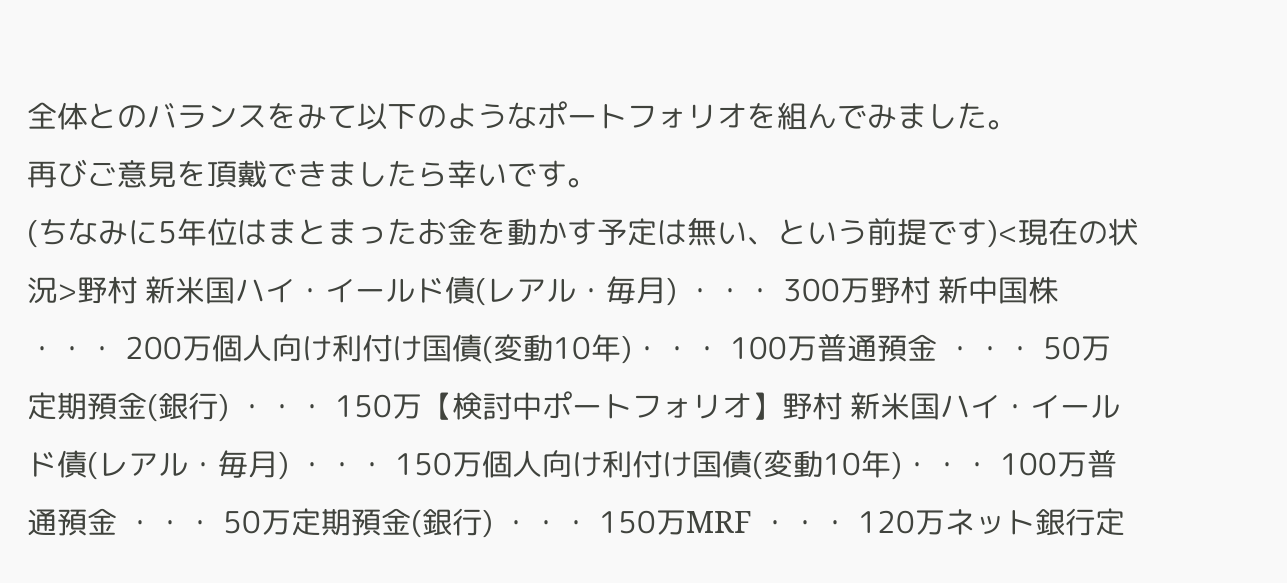全体とのバランスをみて以下のようなポートフォリオを組んでみました。
再びご意見を頂戴できましたら幸いです。
(ちなみに5年位はまとまったお金を動かす予定は無い、という前提です)<現在の状況>野村 新米国ハイ・イールド債(レアル・毎月) ・・・ 300万野村 新中国株 ・・・ 200万個人向け利付け国債(変動10年)・・・ 100万普通預金 ・・・ 50万定期預金(銀行) ・・・ 150万【検討中ポートフォリオ】野村 新米国ハイ・イールド債(レアル・毎月) ・・・ 150万個人向け利付け国債(変動10年)・・・ 100万普通預金 ・・・ 50万定期預金(銀行) ・・・ 150万MRF ・・・ 120万ネット銀行定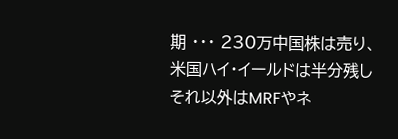期 ・・・ 230万中国株は売り、米国ハイ・イールドは半分残しそれ以外はMRFやネ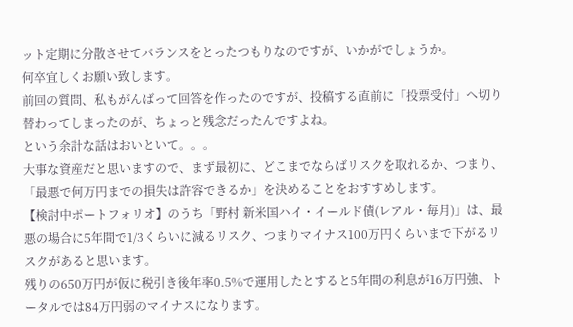ット定期に分散させてバランスをとったつもりなのですが、いかがでしょうか。
何卒宜しくお願い致します。
前回の質問、私もがんばって回答を作ったのですが、投稿する直前に「投票受付」へ切り替わってしまったのが、ちょっと残念だったんですよね。
という余計な話はおいといて。。。
大事な資産だと思いますので、まず最初に、どこまでならばリスクを取れるか、つまり、「最悪で何万円までの損失は許容できるか」を決めることをおすすめします。
【検討中ポートフォリオ】のうち「野村 新米国ハイ・イールド債(レアル・毎月)」は、最悪の場合に5年間で1/3くらいに減るリスク、つまりマイナス100万円くらいまで下がるリスクがあると思います。
残りの650万円が仮に税引き後年率0.5%で運用したとすると5年間の利息が16万円強、トータルでは84万円弱のマイナスになります。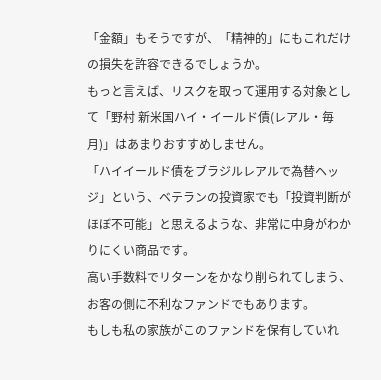「金額」もそうですが、「精神的」にもこれだけの損失を許容できるでしょうか。
もっと言えば、リスクを取って運用する対象として「野村 新米国ハイ・イールド債(レアル・毎月)」はあまりおすすめしません。
「ハイイールド債をブラジルレアルで為替ヘッジ」という、ベテランの投資家でも「投資判断がほぼ不可能」と思えるような、非常に中身がわかりにくい商品です。
高い手数料でリターンをかなり削られてしまう、お客の側に不利なファンドでもあります。
もしも私の家族がこのファンドを保有していれ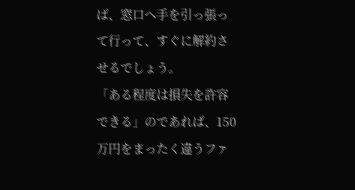ば、窓口へ手を引っ張って行って、すぐに解約させるでしょう。
「ある程度は損失を許容できる」のであれば、150万円をまったく違うファ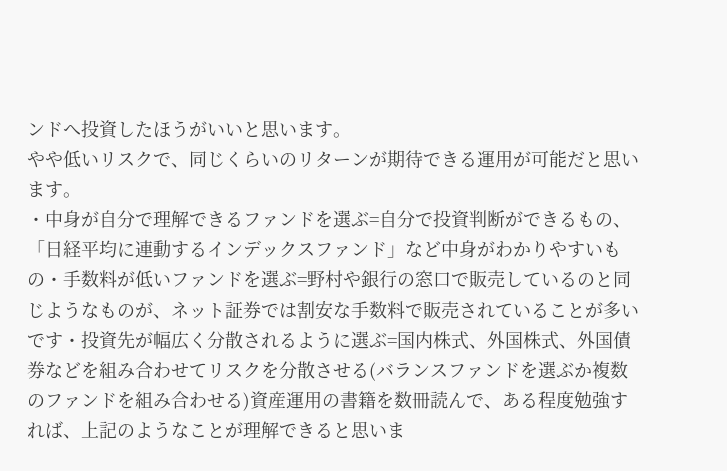ンドへ投資したほうがいいと思います。
やや低いリスクで、同じくらいのリターンが期待できる運用が可能だと思います。
・中身が自分で理解できるファンドを選ぶ=自分で投資判断ができるもの、「日経平均に連動するインデックスファンド」など中身がわかりやすいもの・手数料が低いファンドを選ぶ=野村や銀行の窓口で販売しているのと同じようなものが、ネット証券では割安な手数料で販売されていることが多いです・投資先が幅広く分散されるように選ぶ=国内株式、外国株式、外国債券などを組み合わせてリスクを分散させる(バランスファンドを選ぶか複数のファンドを組み合わせる)資産運用の書籍を数冊読んで、ある程度勉強すれば、上記のようなことが理解できると思いま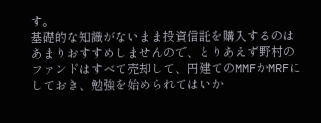す。
基礎的な知識がないまま投資信託を購入するのはあまりおすすめしませんので、とりあえず野村のファンドはすべて売却して、円建てのMMFかMRFにしておき、勉強を始められてはいか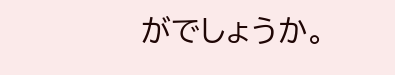がでしょうか。